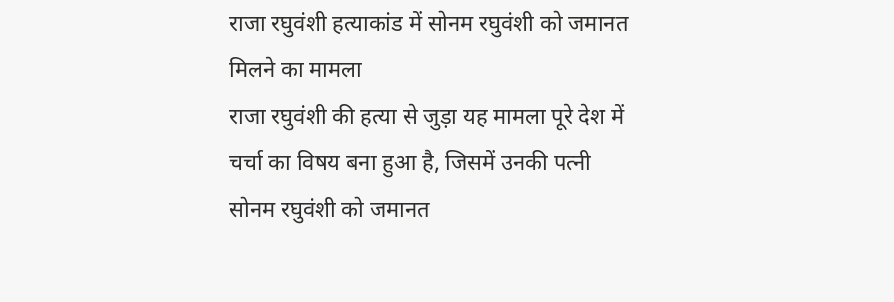राजा रघुवंशी हत्याकांड में सोनम रघुवंशी को जमानत मिलने का मामला
राजा रघुवंशी की हत्या से जुड़ा यह मामला पूरे देश में चर्चा का विषय बना हुआ है, जिसमें उनकी पत्नी सोनम रघुवंशी को जमानत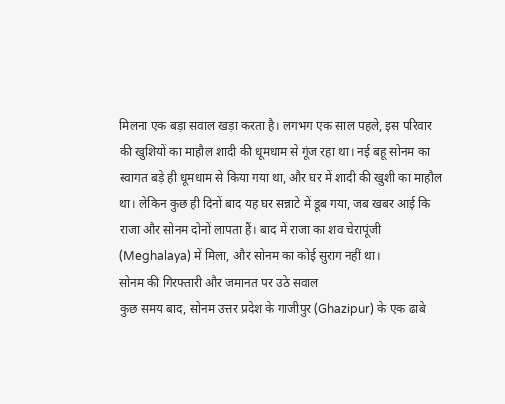मिलना एक बड़ा सवाल खड़ा करता है। लगभग एक साल पहले, इस परिवार की खुशियों का माहौल शादी की धूमधाम से गूंज रहा था। नई बहू सोनम का स्वागत बड़े ही धूमधाम से किया गया था, और घर में शादी की खुशी का माहौल था। लेकिन कुछ ही दिनों बाद यह घर सन्नाटे में डूब गया, जब खबर आई कि राजा और सोनम दोनों लापता हैं। बाद में राजा का शव चेरापूंजी (Meghalaya) में मिला, और सोनम का कोई सुराग नहीं था।
सोनम की गिरफ्तारी और जमानत पर उठे सवाल
कुछ समय बाद, सोनम उत्तर प्रदेश के गाजीपुर (Ghazipur) के एक ढाबे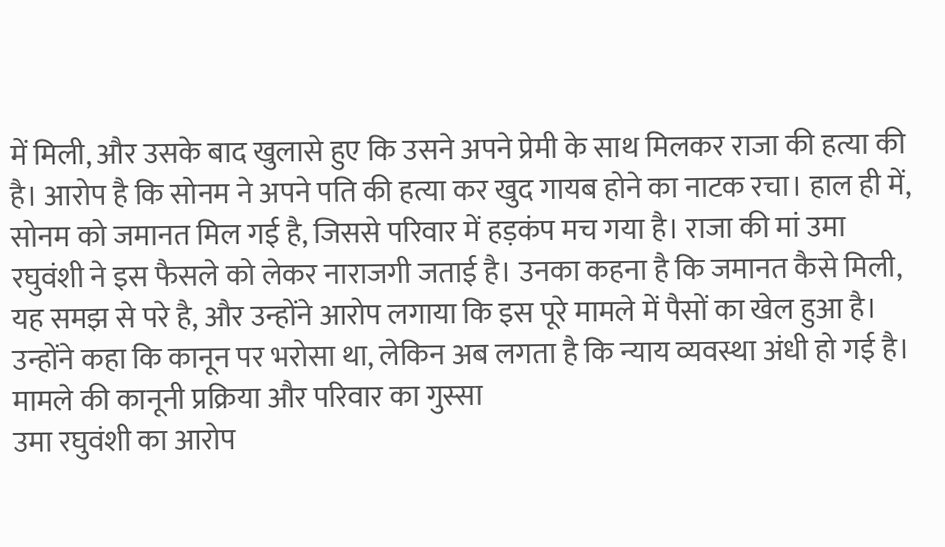में मिली, और उसके बाद खुलासे हुए कि उसने अपने प्रेमी के साथ मिलकर राजा की हत्या की है। आरोप है कि सोनम ने अपने पति की हत्या कर खुद गायब होने का नाटक रचा। हाल ही में, सोनम को जमानत मिल गई है, जिससे परिवार में हड़कंप मच गया है। राजा की मां उमा रघुवंशी ने इस फैसले को लेकर नाराजगी जताई है। उनका कहना है कि जमानत कैसे मिली, यह समझ से परे है, और उन्होंने आरोप लगाया कि इस पूरे मामले में पैसों का खेल हुआ है। उन्होंने कहा कि कानून पर भरोसा था, लेकिन अब लगता है कि न्याय व्यवस्था अंधी हो गई है।
मामले की कानूनी प्रक्रिया और परिवार का गुस्सा
उमा रघुवंशी का आरोप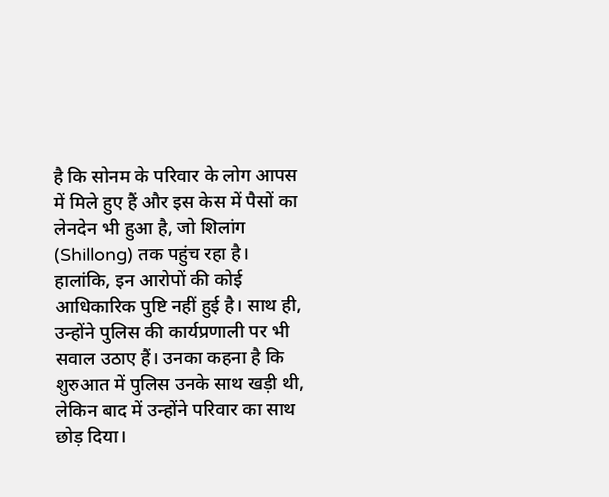है कि सोनम के परिवार के लोग आपस में मिले हुए हैं और इस केस में पैसों का लेनदेन भी हुआ है, जो शिलांग (Shillong) तक पहुंच रहा है। हालांकि, इन आरोपों की कोई आधिकारिक पुष्टि नहीं हुई है। साथ ही, उन्होंने पुलिस की कार्यप्रणाली पर भी सवाल उठाए हैं। उनका कहना है कि शुरुआत में पुलिस उनके साथ खड़ी थी, लेकिन बाद में उन्होंने परिवार का साथ छोड़ दिया।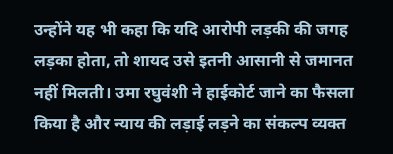उन्होंने यह भी कहा कि यदि आरोपी लड़की की जगह लड़का होता, तो शायद उसे इतनी आसानी से जमानत नहीं मिलती। उमा रघुवंशी ने हाईकोर्ट जाने का फैसला किया है और न्याय की लड़ाई लड़ने का संकल्प व्यक्त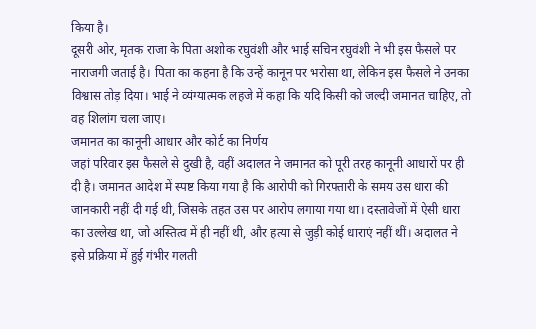किया है।
दूसरी ओर, मृतक राजा के पिता अशोक रघुवंशी और भाई सचिन रघुवंशी ने भी इस फैसले पर नाराजगी जताई है। पिता का कहना है कि उन्हें कानून पर भरोसा था, लेकिन इस फैसले ने उनका विश्वास तोड़ दिया। भाई ने व्यंग्यात्मक लहजे में कहा कि यदि किसी को जल्दी जमानत चाहिए, तो वह शिलांग चला जाए।
जमानत का कानूनी आधार और कोर्ट का निर्णय
जहां परिवार इस फैसले से दुखी है, वहीं अदालत ने जमानत को पूरी तरह कानूनी आधारों पर ही दी है। जमानत आदेश में स्पष्ट किया गया है कि आरोपी को गिरफ्तारी के समय उस धारा की जानकारी नहीं दी गई थी, जिसके तहत उस पर आरोप लगाया गया था। दस्तावेजों में ऐसी धारा का उल्लेख था, जो अस्तित्व में ही नहीं थी, और हत्या से जुड़ी कोई धाराएं नहीं थीं। अदालत ने इसे प्रक्रिया में हुई गंभीर गलती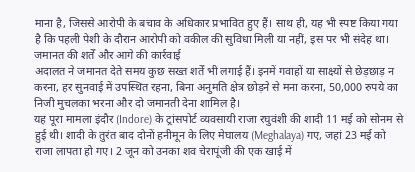माना है, जिससे आरोपी के बचाव के अधिकार प्रभावित हुए हैं। साथ ही, यह भी स्पष्ट किया गया है कि पहली पेशी के दौरान आरोपी को वकील की सुविधा मिली या नहीं, इस पर भी संदेह था।
जमानत की शर्तें और आगे की कार्रवाई
अदालत ने जमानत देते समय कुछ सख्त शर्तें भी लगाई हैं। इनमें गवाहों या साक्ष्यों से छेड़छाड़ न करना, हर सुनवाई में उपस्थित रहना, बिना अनुमति क्षेत्र छोड़ने से मना करना, 50,000 रुपये का निजी मुचलका भरना और दो जमानती देना शामिल है।
यह पूरा मामला इंदौर (Indore) के ट्रांसपोर्ट व्यवसायी राजा रघुवंशी की शादी 11 मई को सोनम से हुई थी। शादी के तुरंत बाद दोनों हनीमून के लिए मेघालय (Meghalaya) गए, जहां 23 मई को राजा लापता हो गए। 2 जून को उनका शव चेरापूंजी की एक खाई में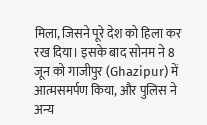मिला, जिसने पूरे देश को हिला कर रख दिया। इसके बाद सोनम ने 8 जून को गाजीपुर (Ghazipur) में आत्मसमर्पण किया, और पुलिस ने अन्य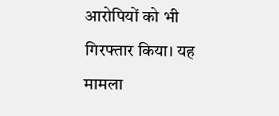आरोपियों को भी गिरफ्तार किया। यह मामला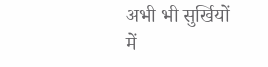अभी भी सुर्खियों में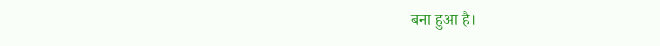बना हुआ है।